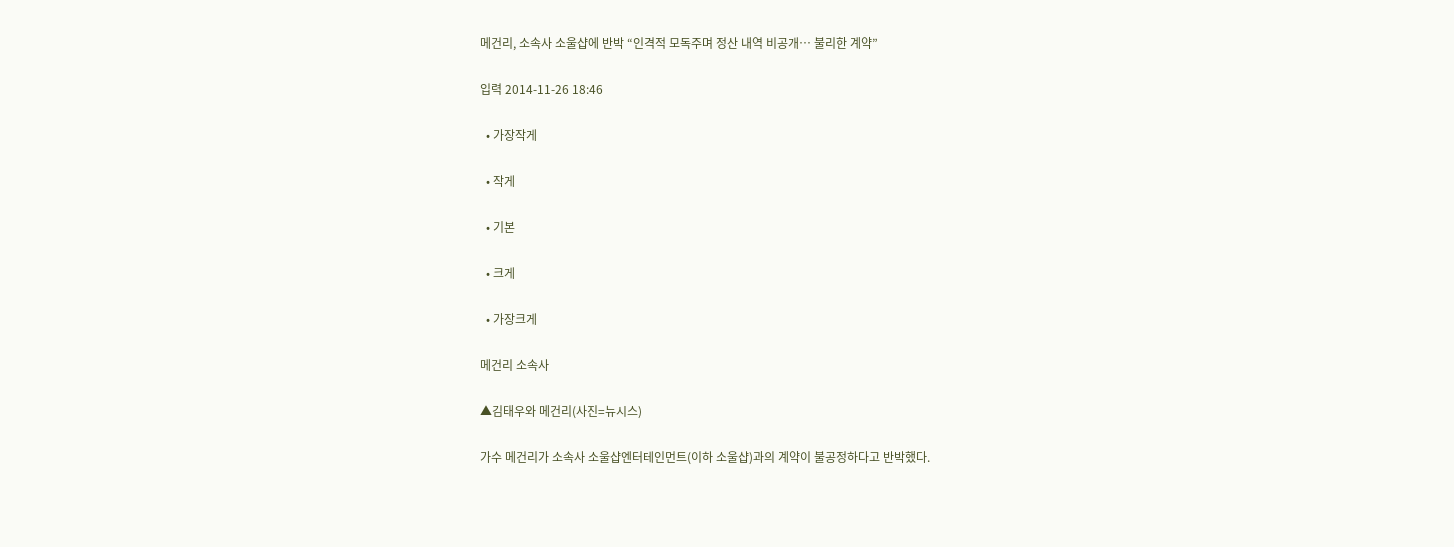메건리, 소속사 소울샵에 반박 “인격적 모독주며 정산 내역 비공개… 불리한 계약”

입력 2014-11-26 18:46

  • 가장작게

  • 작게

  • 기본

  • 크게

  • 가장크게

메건리 소속사

▲김태우와 메건리(사진=뉴시스)

가수 메건리가 소속사 소울샵엔터테인먼트(이하 소울샵)과의 계약이 불공정하다고 반박했다.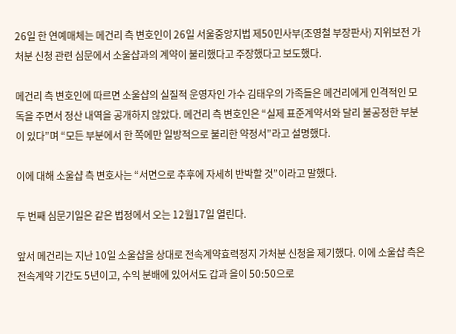26일 한 연예매체는 메건리 측 변호인이 26일 서울중앙지법 제50민사부(조영철 부장판사) 지위보전 가처분 신청 관련 심문에서 소울샵과의 계약이 불리했다고 주장했다고 보도했다.

메건리 측 변호인에 따르면 소울샵의 실질적 운영자인 가수 김태우의 가족들은 메건리에게 인격적인 모독을 주면서 정산 내역을 공개하지 않았다. 메건리 측 변호인은 “실제 표준계약서와 달리 불공정한 부분이 있다”며 “모든 부분에서 한 쪽에만 일방적으로 불리한 약정서”라고 설명했다.

이에 대해 소울샵 측 변호사는 “서면으로 추후에 자세히 반박할 것”이라고 말했다.

두 번째 심문기일은 같은 법정에서 오는 12월17일 열린다.

앞서 메건리는 지난 10일 소울샵을 상대로 전속계약효력정지 가처분 신청을 제기했다. 이에 소울샵 측은 전속계약 기간도 5년이고, 수익 분배에 있어서도 갑과 을이 50:50으로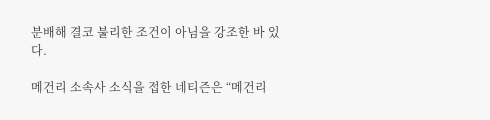분배해 결코 불리한 조건이 아님을 강조한 바 있다.

메건리 소속사 소식을 접한 네티즌은 “메건리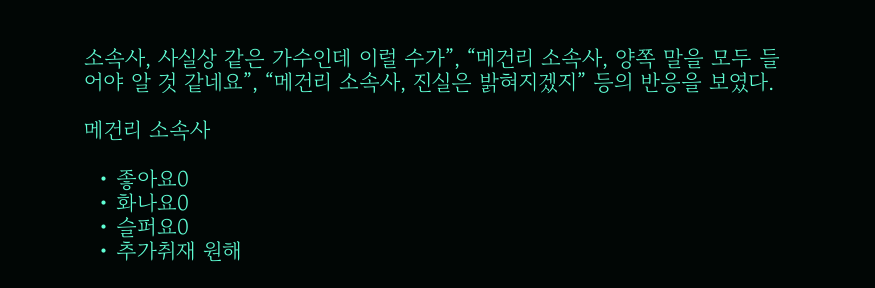소속사, 사실상 같은 가수인데 이럴 수가”, “메건리 소속사, 양쪽 말을 모두 들어야 알 것 같네요”, “메건리 소속사, 진실은 밝혀지겠지” 등의 반응을 보였다.

메건리 소속사

  • 좋아요0
  • 화나요0
  • 슬퍼요0
  • 추가취재 원해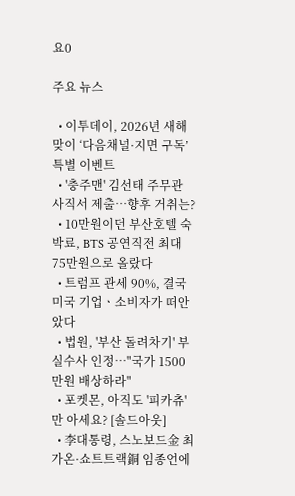요0

주요 뉴스

  • 이투데이, 2026년 새해맞이 ‘다음채널·지면 구독’ 특별 이벤트
  • '충주맨' 김선태 주무관 사직서 제출…향후 거취는?
  • 10만원이던 부산호텔 숙박료, BTS 공연직전 최대 75만원으로 올랐다
  • 트럼프 관세 90%, 결국 미국 기업ㆍ소비자가 떠안았다
  • 법원, '부산 돌려차기' 부실수사 인정…"국가 1500만원 배상하라"
  • 포켓몬, 아직도 '피카츄'만 아세요? [솔드아웃]
  • 李대통령, 스노보드金 최가온·쇼트트랙銅 임종언에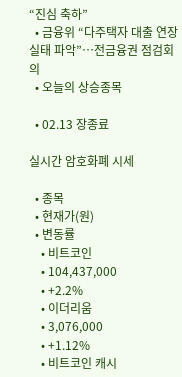“진심 축하”
  • 금융위 “다주택자 대출 연장 실태 파악”⋯전금융권 점검회의
  • 오늘의 상승종목

  • 02.13 장종료

실시간 암호화폐 시세

  • 종목
  • 현재가(원)
  • 변동률
    • 비트코인
    • 104,437,000
    • +2.2%
    • 이더리움
    • 3,076,000
    • +1.12%
    • 비트코인 캐시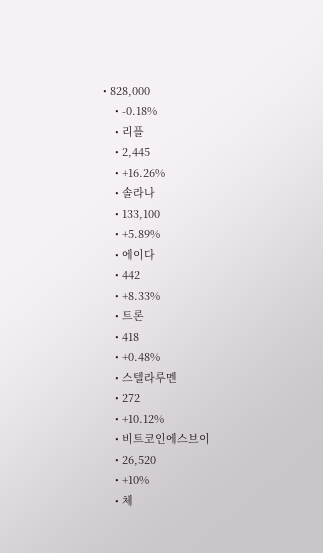• 828,000
    • -0.18%
    • 리플
    • 2,445
    • +16.26%
    • 솔라나
    • 133,100
    • +5.89%
    • 에이다
    • 442
    • +8.33%
    • 트론
    • 418
    • +0.48%
    • 스텔라루멘
    • 272
    • +10.12%
    • 비트코인에스브이
    • 26,520
    • +10%
    • 체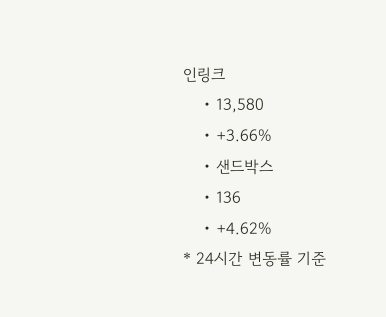인링크
    • 13,580
    • +3.66%
    • 샌드박스
    • 136
    • +4.62%
* 24시간 변동률 기준